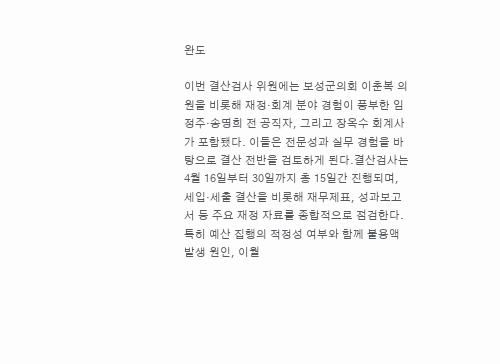완도

이번 결산검사 위원에는 보성군의회 이춘복 의원을 비롯해 재정·회계 분야 경험이 풍부한 임정주·송명희 전 공직자, 그리고 장옥수 회계사가 포함됐다. 이들은 전문성과 실무 경험을 바탕으로 결산 전반을 검토하게 된다.결산검사는 4월 16일부터 30일까지 총 15일간 진행되며, 세입·세출 결산을 비롯해 재무제표, 성과보고서 등 주요 재정 자료를 종합적으로 점검한다. 특히 예산 집행의 적정성 여부와 함께 불용액 발생 원인, 이월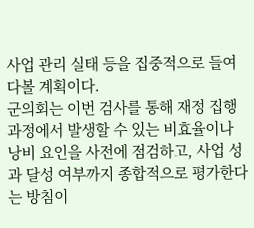사업 관리 실태 등을 집중적으로 들여다볼 계획이다.
군의회는 이번 검사를 통해 재정 집행 과정에서 발생할 수 있는 비효율이나 낭비 요인을 사전에 점검하고, 사업 성과 달성 여부까지 종합적으로 평가한다는 방침이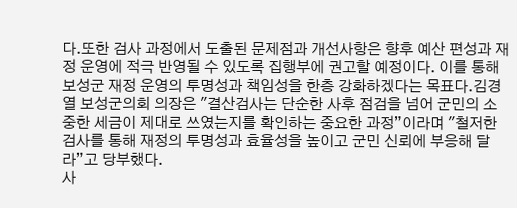다.또한 검사 과정에서 도출된 문제점과 개선사항은 향후 예산 편성과 재정 운영에 적극 반영될 수 있도록 집행부에 권고할 예정이다. 이를 통해 보성군 재정 운영의 투명성과 책임성을 한층 강화하겠다는 목표다.김경열 보성군의회 의장은 "결산검사는 단순한 사후 점검을 넘어 군민의 소중한 세금이 제대로 쓰였는지를 확인하는 중요한 과정”이라며 "철저한 검사를 통해 재정의 투명성과 효율성을 높이고 군민 신뢰에 부응해 달라”고 당부했다.
사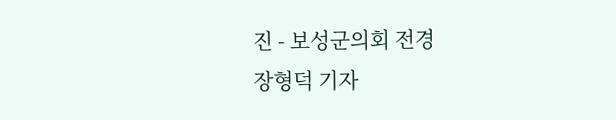진 - 보성군의회 전경
장형덕 기자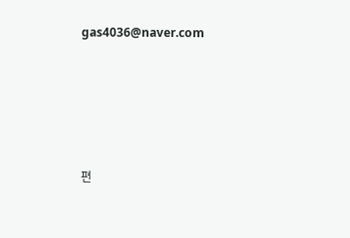gas4036@naver.com






편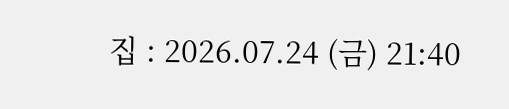집 : 2026.07.24 (금) 21:40